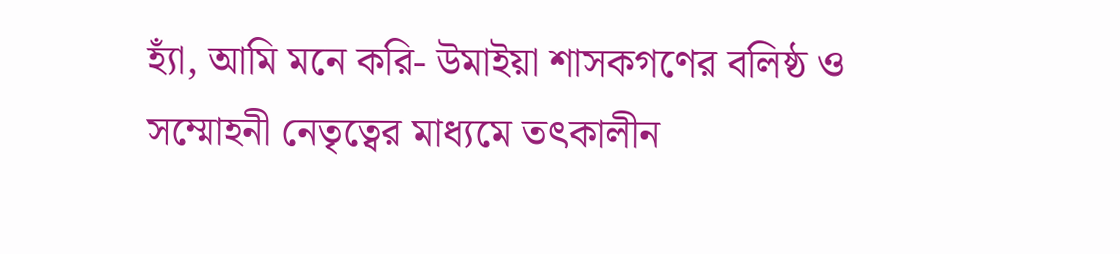হ্যাঁ, আমি মনে করি- উমাইয়া শাসকগণের বলিষ্ঠ ও সম্মোহনী নেতৃত্বের মাধ্যমে তৎকালীন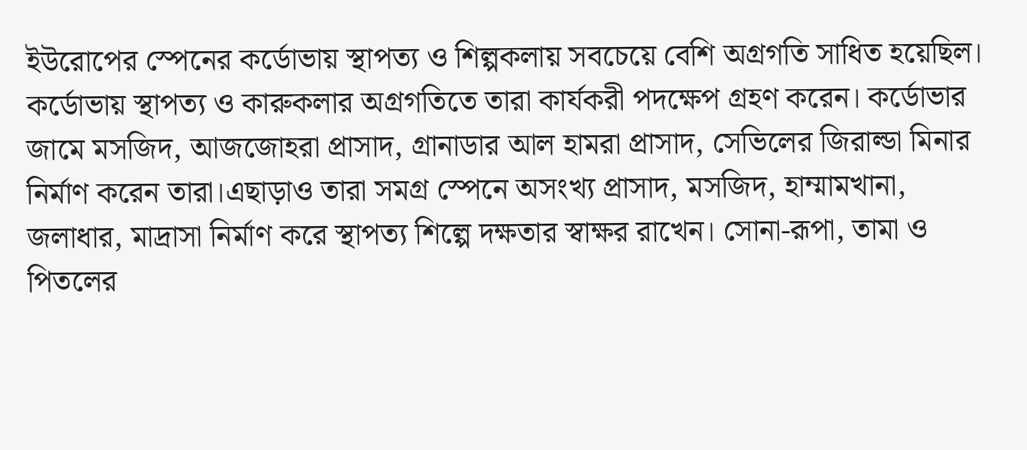ইউরোপের স্পেনের কর্ডোভায় স্থাপত্য ও শিল্পকলায় সবচেয়ে বেশি অগ্রগতি সাধিত হয়েছিল।
কর্ডোভায় স্থাপত্য ও কারুকলার অগ্রগতিতে তারা কার্যকরী পদক্ষেপ গ্রহণ করেন। কর্ডোভার জামে মসজিদ, আজজোহরা প্রাসাদ, গ্রানাডার আল হামরা প্রাসাদ, সেভিলের জিরাল্ডা মিনার নির্মাণ করেন তারা।এছাড়াও তারা সমগ্র স্পেনে অসংখ্য প্রাসাদ, মসজিদ, হাম্মামখানা, জলাধার, মাদ্রাসা নির্মাণ করে স্থাপত্য শিল্পে দক্ষতার স্বাক্ষর রাখেন। সোনা-রূপা, তামা ও পিতলের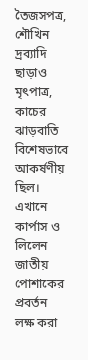তৈজসপত্র, শৌখিন দ্রব্যাদি ছাড়াও মৃৎপাত্র, কাচের ঝাড়বাতি বিশেষভাবে আকর্ষণীয় ছিল। এখানে কার্পাস ও লিলেন জাতীয় পোশাকের প্রবর্তন লক্ষ করা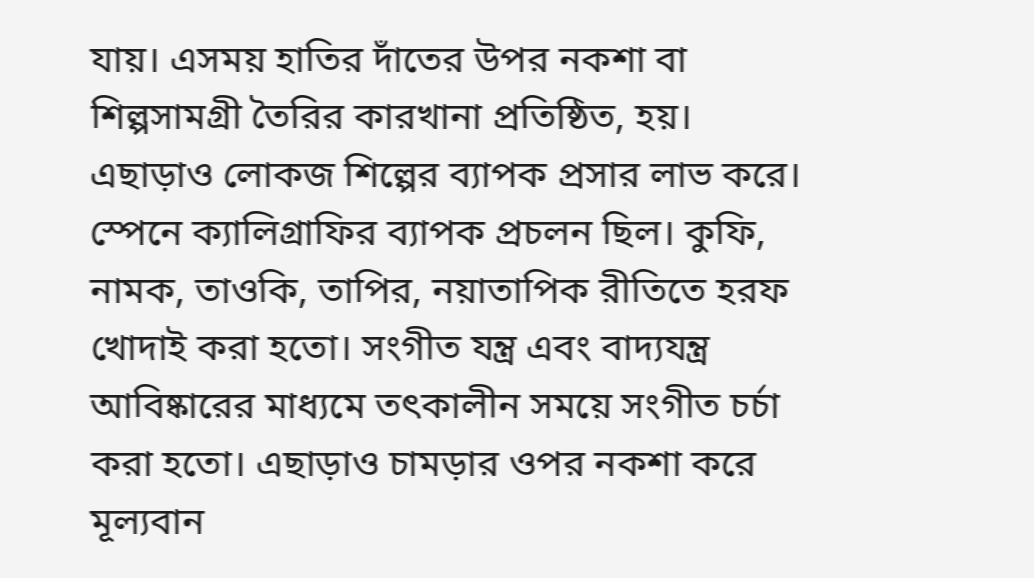যায়। এসময় হাতির দাঁতের উপর নকশা বা শিল্পসামগ্রী তৈরির কারখানা প্রতিষ্ঠিত, হয়।
এছাড়াও লোকজ শিল্পের ব্যাপক প্রসার লাভ করে। স্পেনে ক্যালিগ্রাফির ব্যাপক প্রচলন ছিল। কুফি, নামক, তাওকি, তাপির, নয়াতাপিক রীতিতে হরফ খোদাই করা হতো। সংগীত যন্ত্র এবং বাদ্যযন্ত্র আবিষ্কারের মাধ্যমে তৎকালীন সময়ে সংগীত চর্চা করা হতো। এছাড়াও চামড়ার ওপর নকশা করে মূল্যবান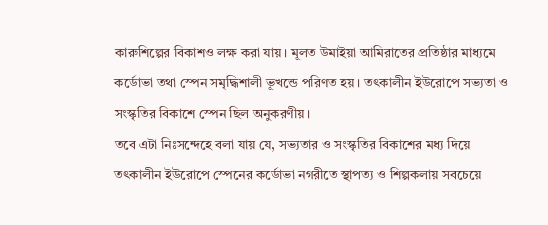কারুশিল্পের বিকাশও লক্ষ করা যায়। মূলত উমাইয়া আমিরাতের প্রতিষ্ঠার মাধ্যমে কর্ডোভা তথা স্পেন সমৃদ্ধিশালী ভূখন্ডে পরিণত হয়। তৎকালীন ইউরোপে সভ্যতা ও সংস্কৃতির বিকাশে স্পেন ছিল অনুকরণীয়।
তবে এটা নিঃসন্দেহে বলা যায় যে, সভ্যতার ও সংস্কৃতির বিকাশের মধ্য দিয়ে তৎকালীন ইউরোপে স্পেনের কর্ডোভা নগরীতে স্থাপত্য ও শিল্পকলায় সবচেয়ে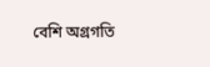বেশি অগ্রগতি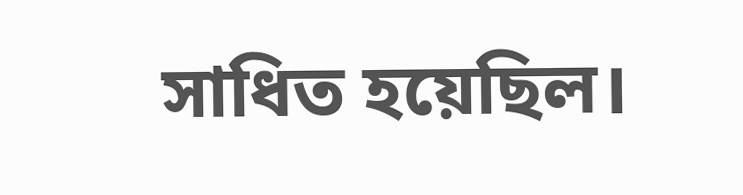সাধিত হয়েছিল।